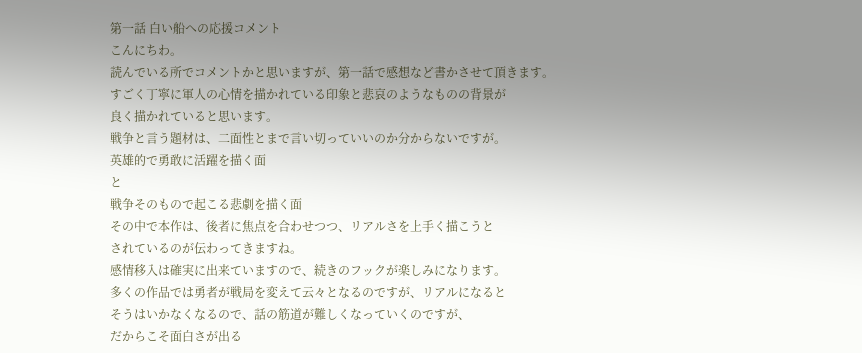第一話 白い船への応援コメント
こんにちわ。
読んでいる所でコメントかと思いますが、第一話で感想など書かさせて頂きます。
すごく丁寧に軍人の心情を描かれている印象と悲哀のようなものの背景が
良く描かれていると思います。
戦争と言う題材は、二面性とまで言い切っていいのか分からないですが。
英雄的で勇敢に活躍を描く面
と
戦争そのもので起こる悲劇を描く面
その中で本作は、後者に焦点を合わせつつ、リアルさを上手く描こうと
されているのが伝わってきますね。
感情移入は確実に出来ていますので、続きのフックが楽しみになります。
多くの作品では勇者が戦局を変えて云々となるのですが、リアルになると
そうはいかなくなるので、話の筋道が難しくなっていくのですが、
だからこそ面白さが出る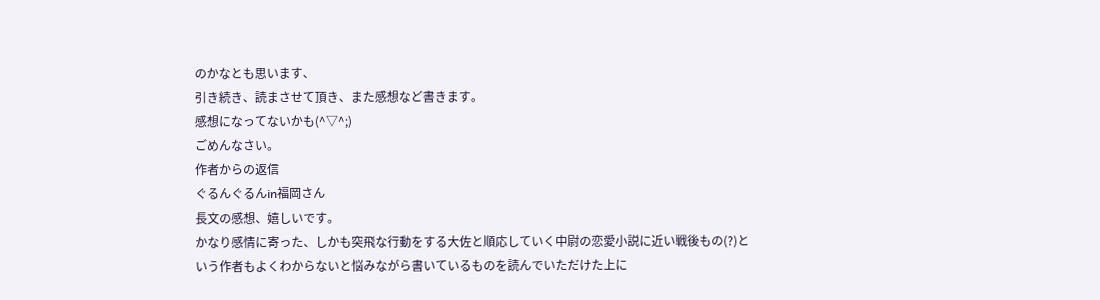のかなとも思います、
引き続き、読まさせて頂き、また感想など書きます。
感想になってないかも(^▽^;)
ごめんなさい。
作者からの返信
ぐるんぐるんin福岡さん
長文の感想、嬉しいです。
かなり感情に寄った、しかも突飛な行動をする大佐と順応していく中尉の恋愛小説に近い戦後もの(?)という作者もよくわからないと悩みながら書いているものを読んでいただけた上に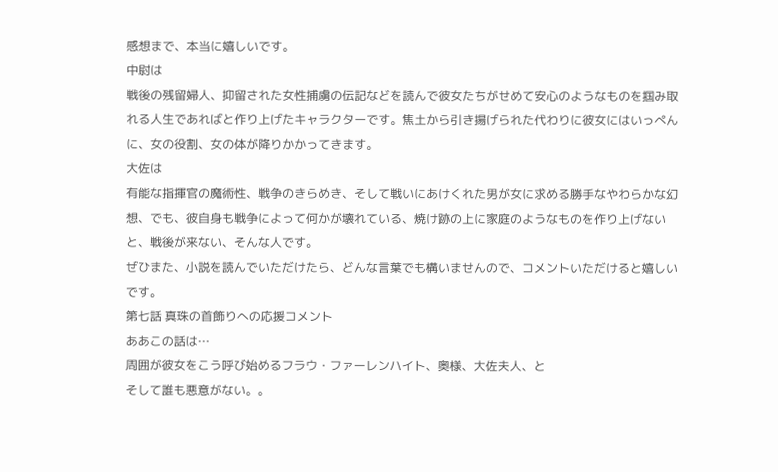感想まで、本当に嬉しいです。
中尉は
戦後の残留婦人、抑留された女性捕虜の伝記などを読んで彼女たちがせめて安心のようなものを掴み取れる人生であればと作り上げたキャラクターです。焦土から引き揚げられた代わりに彼女にはいっぺんに、女の役割、女の体が降りかかってきます。
大佐は
有能な指揮官の魔術性、戦争のきらめき、そして戦いにあけくれた男が女に求める勝手なやわらかな幻想、でも、彼自身も戦争によって何かが壊れている、焼け跡の上に家庭のようなものを作り上げないと、戦後が来ない、そんな人です。
ぜひまた、小説を読んでいただけたら、どんな言葉でも構いませんので、コメントいただけると嬉しいです。
第七話 真珠の首飾りへの応援コメント
ああこの話は…
周囲が彼女をこう呼び始めるフラウ・ファーレンハイト、奥様、大佐夫人、と
そして誰も悪意がない。。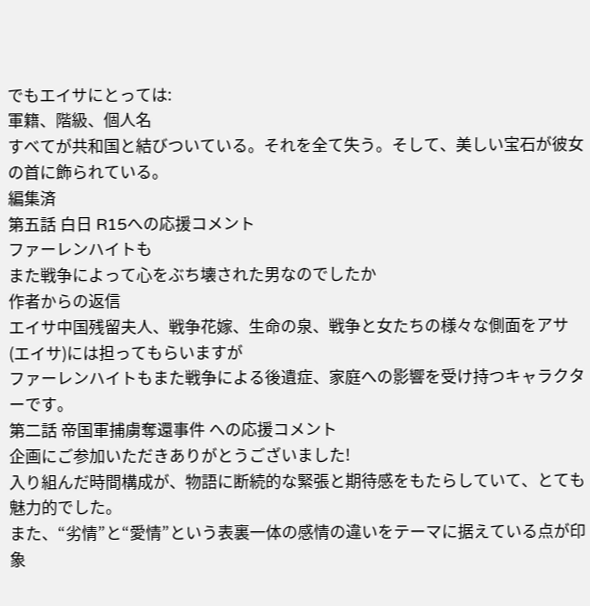でもエイサにとっては:
軍籍、階級、個人名
すべてが共和国と結びついている。それを全て失う。そして、美しい宝石が彼女の首に飾られている。
編集済
第五話 白日 R15への応援コメント
ファーレンハイトも
また戦争によって心をぶち壊された男なのでしたか
作者からの返信
エイサ中国残留夫人、戦争花嫁、生命の泉、戦争と女たちの様々な側面をアサ(エイサ)には担ってもらいますが
ファーレンハイトもまた戦争による後遺症、家庭への影響を受け持つキャラクターです。
第二話 帝国軍捕虜奪還事件 への応援コメント
企画にご参加いただきありがとうございました!
入り組んだ時間構成が、物語に断続的な緊張と期待感をもたらしていて、とても魅力的でした。
また、“劣情”と“愛情”という表裏一体の感情の違いをテーマに据えている点が印象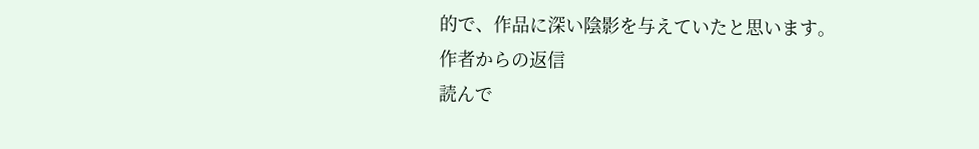的で、作品に深い陰影を与えていたと思います。
作者からの返信
読んで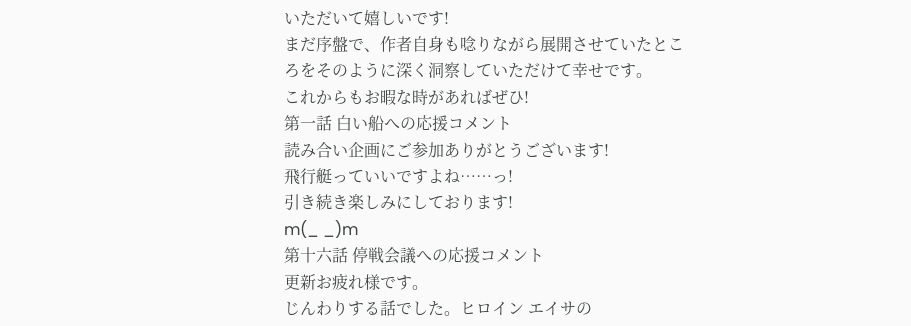いただいて嬉しいです!
まだ序盤で、作者自身も唸りながら展開させていたところをそのように深く洞察していただけて幸せです。
これからもお暇な時があればぜひ!
第一話 白い船への応援コメント
読み合い企画にご参加ありがとうございます!
飛行艇っていいですよね……っ!
引き続き楽しみにしております!
m(_ _)m
第十六話 停戦会議への応援コメント
更新お疲れ様です。
じんわりする話でした。ヒロイン エイサの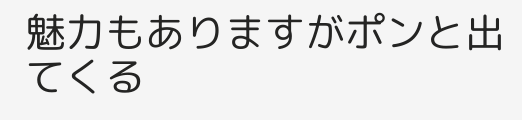魅力もありますがポンと出てくる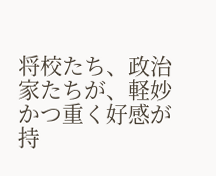将校たち、政治家たちが、軽妙かつ重く好感が持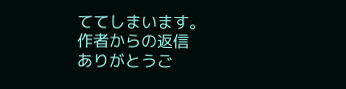ててしまいます。
作者からの返信
ありがとうご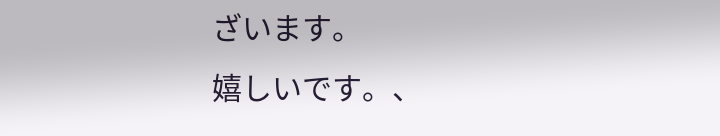ざいます。
嬉しいです。、